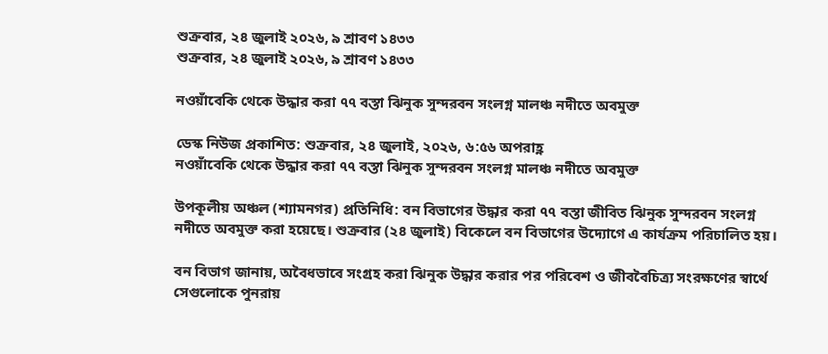শুক্রবার, ২৪ জুলাই ২০২৬, ৯ শ্রাবণ ১৪৩৩
শুক্রবার, ২৪ জুলাই ২০২৬, ৯ শ্রাবণ ১৪৩৩

নওয়াঁবেকি থেকে উদ্ধার করা ৭৭ বস্তা ঝিনুক সুন্দরবন সংলগ্ন মালঞ্চ নদীতে অবমুক্ত

ডেস্ক নিউজ প্রকাশিত: শুক্রবার, ২৪ জুলাই, ২০২৬, ৬:৫৬ অপরাহ্ণ
নওয়াঁবেকি থেকে উদ্ধার করা ৭৭ বস্তা ঝিনুক সুন্দরবন সংলগ্ন মালঞ্চ নদীতে অবমুক্ত

উপকূলীয় অঞ্চল (শ্যামনগর) প্রতিনিধি: বন বিভাগের উদ্ধার করা ৭৭ বস্তা জীবিত ঝিনুক সুন্দরবন সংলগ্ন নদীতে অবমুক্ত করা হয়েছে। শুক্রবার (২৪ জুলাই) বিকেলে বন বিভাগের উদ্যোগে এ কার্যক্রম পরিচালিত হয়।

বন বিভাগ জানায়, অবৈধভাবে সংগ্রহ করা ঝিনুক উদ্ধার করার পর পরিবেশ ও জীববৈচিত্র্য সংরক্ষণের স্বার্থে সেগুলোকে পুনরায়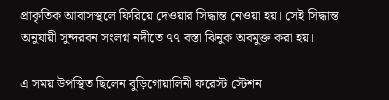প্রাকৃতিক আবাসস্থলে ফিরিয়ে দেওয়ার সিদ্ধান্ত নেওয়া হয়। সেই সিদ্ধান্ত অনুযায়ী সুন্দরবন সংলগ্ন নদীতে ৭৭ বস্তা ঝিনুক অবমুক্ত করা হয়।

এ সময় উপস্থিত ছিলেন বুড়িগোয়ালিনী ফরেস্ট স্টেশন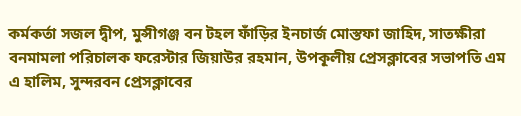কর্মকর্তা সজল দ্বীপ, মুন্সীগঞ্জ বন টহল ফাঁড়ির ইনচার্জ মোস্তফা জাহিদ, সাতক্ষীরা বনমামলা পরিচালক ফরেস্টার জিয়াউর রহমান, উপকূলীয় প্রেসক্লাবের সভাপতি এম এ হালিম, সুন্দরবন প্রেসক্লাবের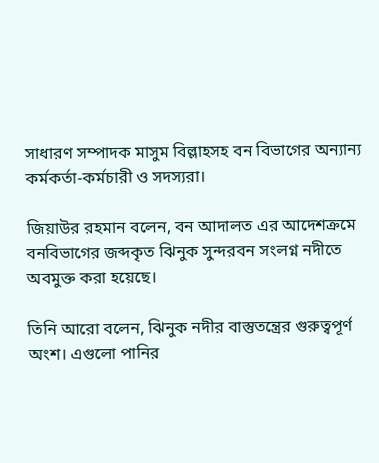সাধারণ সম্পাদক মাসুম বিল্লাহসহ বন বিভাগের অন্যান্য কর্মকর্তা-কর্মচারী ও সদস্যরা।

জিয়াউর রহমান বলেন, বন আদালত এর আদেশক্রমে বনবিভাগের জব্দকৃত ঝিনুক সুন্দরবন সংলগ্ন নদীতে অবমুক্ত করা হয়েছে।

তিনি আরো বলেন, ঝিনুক নদীর বাস্তুতন্ত্রের গুরুত্বপূর্ণ অংশ। এগুলো পানির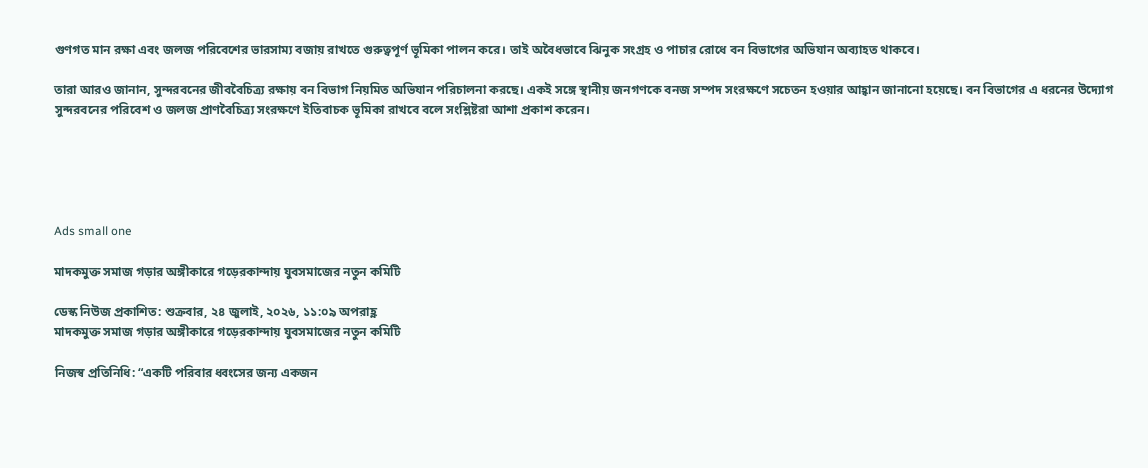গুণগত মান রক্ষা এবং জলজ পরিবেশের ভারসাম্য বজায় রাখতে গুরুত্বপূর্ণ ভূমিকা পালন করে। তাই অবৈধভাবে ঝিনুক সংগ্রহ ও পাচার রোধে বন বিভাগের অভিযান অব্যাহত থাকবে।

তারা আরও জানান, সুন্দরবনের জীববৈচিত্র্য রক্ষায় বন বিভাগ নিয়মিত অভিযান পরিচালনা করছে। একই সঙ্গে স্থানীয় জনগণকে বনজ সম্পদ সংরক্ষণে সচেতন হওয়ার আহ্বান জানানো হয়েছে। বন বিভাগের এ ধরনের উদ্যোগ সুন্দরবনের পরিবেশ ও জলজ প্রাণবৈচিত্র্য সংরক্ষণে ইতিবাচক ভূমিকা রাখবে বলে সংশ্লিষ্টরা আশা প্রকাশ করেন।





Ads small one

মাদকমুক্ত সমাজ গড়ার অঙ্গীকারে গড়েরকান্দায় যুবসমাজের নতুন কমিটি

ডেস্ক নিউজ প্রকাশিত: শুক্রবার, ২৪ জুলাই, ২০২৬, ১১:০৯ অপরাহ্ণ
মাদকমুক্ত সমাজ গড়ার অঙ্গীকারে গড়েরকান্দায় যুবসমাজের নতুন কমিটি

নিজস্ব প্রতিনিধি: “একটি পরিবার ধ্বংসের জন্য একজন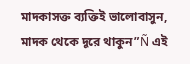মাদকাসক্ত ব্যক্তিই ভালোবাসুন, মাদক থেকে দূরে থাকুন”Ñ এই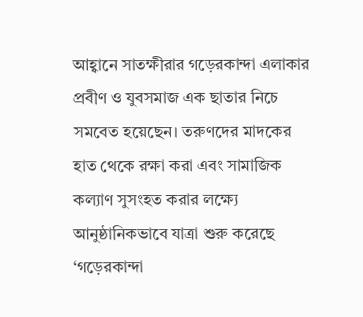আহ্বানে সাতক্ষীরার গড়েরকান্দা এলাকার প্রবীণ ও যুবসমাজ এক ছাতার নিচে সমবেত হয়েছেন। তরুণদের মাদকের হাত থেকে রক্ষা করা এবং সামাজিক কল্যাণ সুসংহত করার লক্ষ্যে আনুষ্ঠানিকভাবে যাত্রা শুরু করেছে ‘গড়েরকান্দা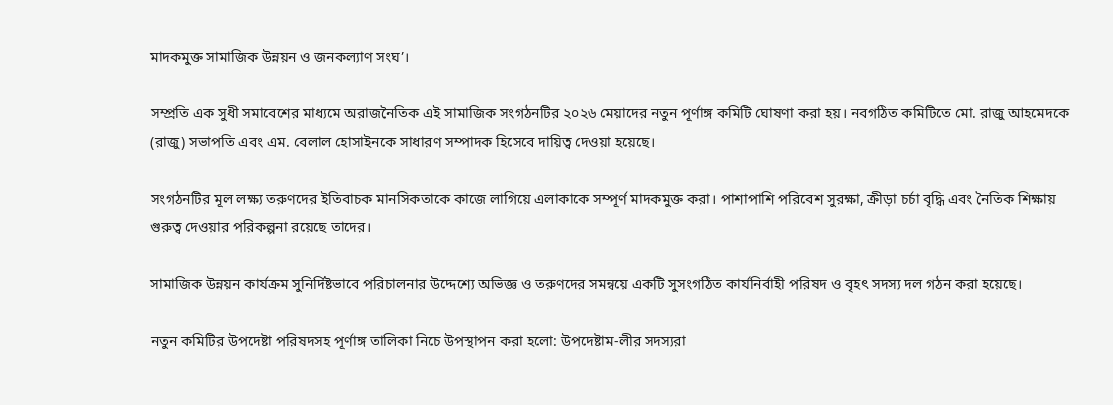মাদকমুক্ত সামাজিক উন্নয়ন ও জনকল্যাণ সংঘ’।

সম্প্রতি এক সুধী সমাবেশের মাধ্যমে অরাজনৈতিক এই সামাজিক সংগঠনটির ২০২৬ মেয়াদের নতুন পূর্ণাঙ্গ কমিটি ঘোষণা করা হয়। নবগঠিত কমিটিতে মো. রাজু আহমেদকে (রাজু) সভাপতি এবং এম. বেলাল হোসাইনকে সাধারণ সম্পাদক হিসেবে দায়িত্ব দেওয়া হয়েছে।

সংগঠনটির মূল লক্ষ্য তরুণদের ইতিবাচক মানসিকতাকে কাজে লাগিয়ে এলাকাকে সম্পূর্ণ মাদকমুক্ত করা। পাশাপাশি পরিবেশ সুরক্ষা, ক্রীড়া চর্চা বৃদ্ধি এবং নৈতিক শিক্ষায় গুরুত্ব দেওয়ার পরিকল্পনা রয়েছে তাদের।

সামাজিক উন্নয়ন কার্যক্রম সুনির্দিষ্টভাবে পরিচালনার উদ্দেশ্যে অভিজ্ঞ ও তরুণদের সমন্বয়ে একটি সুসংগঠিত কার্যনির্বাহী পরিষদ ও বৃহৎ সদস্য দল গঠন করা হয়েছে।

নতুন কমিটির উপদেষ্টা পরিষদসহ পূর্ণাঙ্গ তালিকা নিচে উপস্থাপন করা হলো: উপদেষ্টাম-লীর সদস্যরা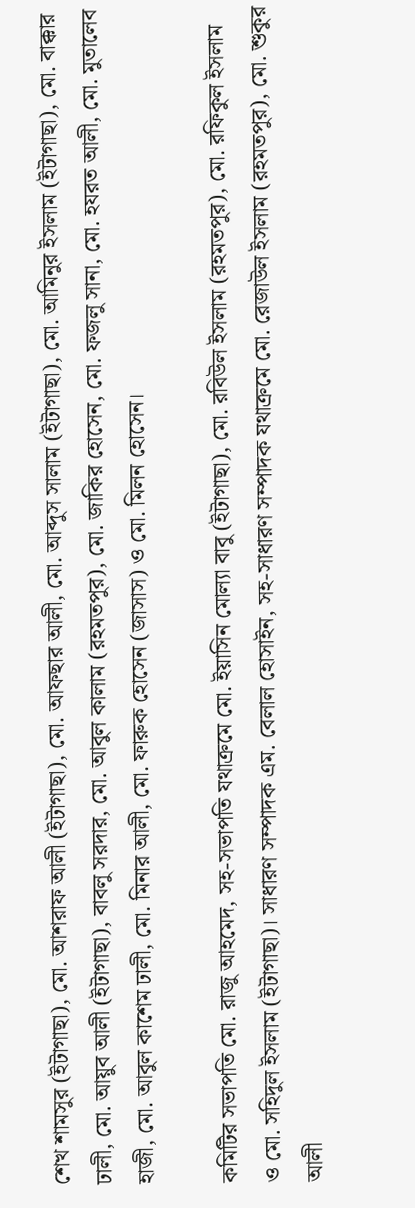শেখ শামসুর (ইটাগাছা), মো. আশরাফ আলী (ইটাগাছা), মো. আফছার আলী, মো. আব্দুস সালাম (ইটাগাছা), মো. আমিনুর ইসলাম (ইটাগাছা), মো. বাক্কার ঢালী, মো. আয়ুব আলী (ইটাগাছা), বাবলু সরদার, মো. আবুল কালাম (রহমতপুর), মো. জাকির হোসেন, মো. ফজলু সানা, মো. হযরত আলী, মো. মুতালেব হাজী, মো. আবুল কাশেম ঢালী, মো. মিনার আলী, মো. ফারুক হোসেন (জাসাস) ও মো. মিলন হোসেন।

কমিটির সভাপতি মো. রাজু আহমেদ, সহ-সভাপতি যথাক্রমে মো. ইয়াসিন মোল্যা বাবু (ইটাগাছা), মো. রবিউল ইসলাম (রহমতপুর), মো. রফিকুল ইসলাম ও মো. সহিদুল ইসলাম (ইটাগাছা)। সাধারণ সম্পাদক এম. বেলাল হোসাইন, সহ-সাধারণ সম্পাদক যথাক্রমে মো. রেজাউল ইসলাম (রহমতপুর), মো. শুকুর আলী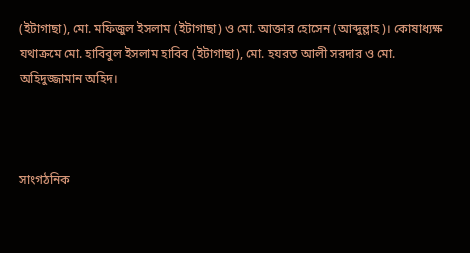(ইটাগাছা), মো. মফিজুল ইসলাম (ইটাগাছা) ও মো. আক্তার হোসেন (আব্দুল্লাহ)। কোষাধ্যক্ষ যথাক্রমে মো. হাবিবুল ইসলাম হাবিব (ইটাগাছা), মো. হযরত আলী সরদার ও মো. অহিদুজ্জামান অহিদ।



সাংগঠনিক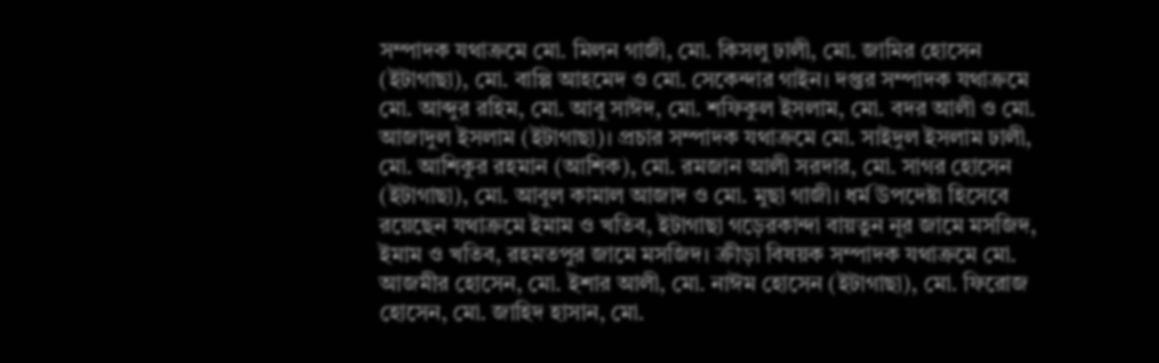সম্পাদক যথাক্রমে মো. মিলন গাজী, মো. কিসলু ঢালী, মো. জামির হোসেন (ইটাগাছা), মো. বাপ্পি আহমেদ ও মো. সেকেন্দার গাইন। দপ্তর সম্পাদক যথাক্রমে মো. আব্দুর রহিম, মো. আবু সাঈদ, মো. শফিকুল ইসলাম, মো. বদর আলী ও মো. আজাদুল ইসলাম (ইটাগাছা)। প্রচার সম্পাদক যথাক্রমে মো. সাইদুল ইসলাম ঢালী, মো. আশিকুর রহমান (আশিক), মো. রমজান আলী সরদার, মো. সাগর হোসেন (ইটাগাছা), মো. আবুল কামাল আজাদ ও মো. মুছা গাজী। ধর্ম উপদেষ্টা হিসেবে রয়েছেন যথাক্রমে ইমাম ও খতিব, ইটাগাছা গড়েরকান্দা বায়তুন নূর জামে মসজিদ, ইমাম ও খতিব, রহমতপুর জামে মসজিদ। ক্রীড়া বিষয়ক সম্পাদক যথাক্রমে মো. আজমীর হোসেন, মো. ইশার আলী, মো. নাঈম হোসেন (ইটাগাছা), মো. ফিরোজ হোসেন, মো. জাহিদ হাসান, মো.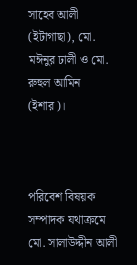সাহেব আলী (ইটাগাছা), মো. মঈনুর ঢালী ও মো. রুহুল আমিন (ইশার)।



পরিবেশ বিষয়ক সম্পাদক যথাক্রমে মো. সালাউদ্দীন আলী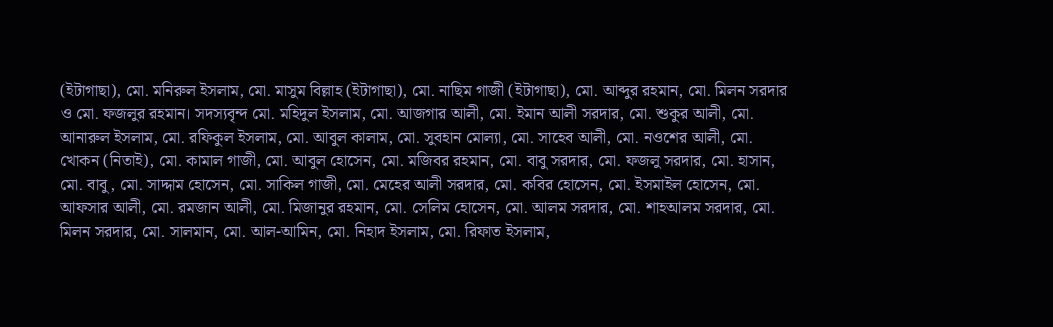(ইটাগাছা), মো. মনিরুল ইসলাম, মো. মাসুম বিল্লাহ (ইটাগাছা), মো. নাছিম গাজী (ইটাগাছা), মো. আব্দুর রহমান, মো. মিলন সরদার ও মো. ফজলুর রহমান। সদস্যবৃন্দ মো. মহিদুল ইসলাম, মো. আজগার আলী, মো. ইমান আলী সরদার, মো. শুকুর আলী, মো. আনারুল ইসলাম, মো. রফিকুল ইসলাম, মো. আবুল কালাম, মো. সুবহান মোল্যা, মো. সাহেব আলী, মো. নওশের আলী, মো. খোকন (নিতাই), মো. কামাল গাজী, মো. আবুল হোসেন, মো. মজিবর রহমান, মো. বাবু সরদার, মো. ফজলু সরদার, মো. হাসান, মো. বাবু, মো. সাদ্দাম হোসেন, মো. সাকিল গাজী, মো. মেহের আলী সরদার, মো. কবির হোসেন, মো. ইসমাইল হোসেন, মো. আফসার আলী, মো. রমজান আলী, মো. মিজানুর রহমান, মো. সেলিম হোসেন, মো. আলম সরদার, মো. শাহআলম সরদার, মো. মিলন সরদার, মো. সালমান, মো. আল-আমিন, মো. নিহাদ ইসলাম, মো. রিফাত ইসলাম,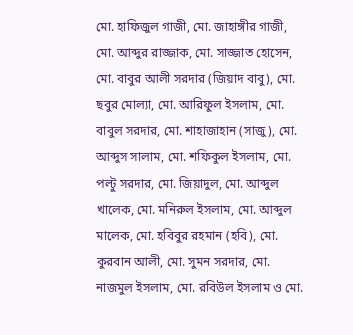মো. হাফিজুল গাজী, মো. জাহাঙ্গীর গাজী, মো. আব্দুর রাজ্জাক, মো. সাজ্জাত হোসেন, মো. বাবুর আলী সরদার (জিয়াদ বাবু), মো. ছবুর মোল্যা, মো. আরিফুল ইসলাম, মো. বাবুল সরদার, মো. শাহাজাহান (সাজু), মো. আব্দুস সালাম, মো. শফিকুল ইসলাম, মো. পল্টু সরদার, মো. জিয়াদুল, মো. আব্দুল খালেক, মো. মনিরুল ইসলাম, মো. আব্দুল মালেক, মো. হবিবুর রহমান (হবি), মো. কুরবান আলী, মো. সুমন সরদার, মো. নাজমুল ইসলাম, মো. রবিউল ইসলাম ও মো.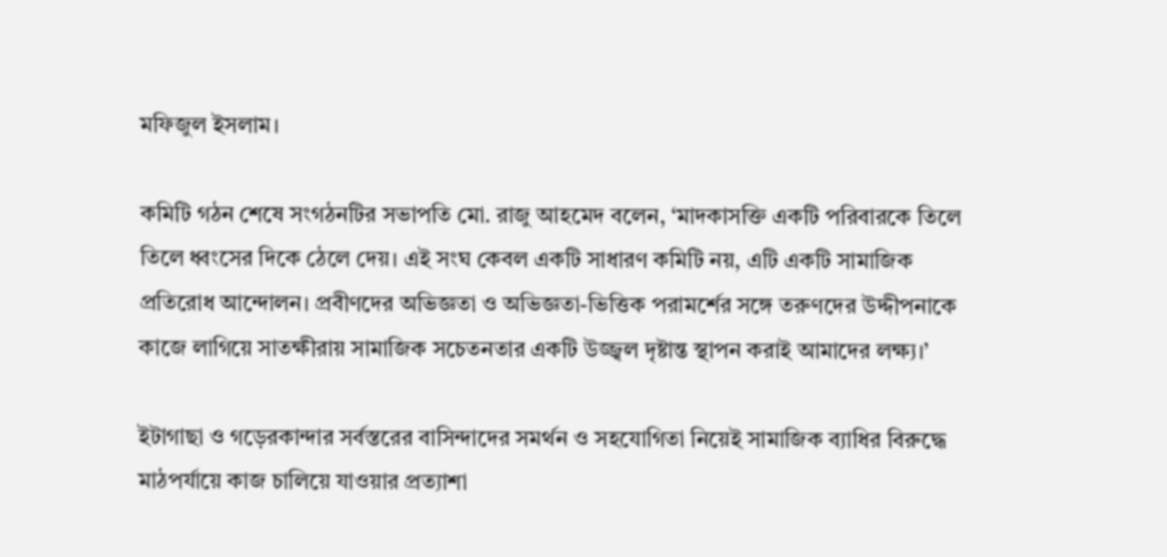মফিজুল ইসলাম।

কমিটি গঠন শেষে সংগঠনটির সভাপতি মো. রাজু আহমেদ বলেন, ‘মাদকাসক্তি একটি পরিবারকে তিলে তিলে ধ্বংসের দিকে ঠেলে দেয়। এই সংঘ কেবল একটি সাধারণ কমিটি নয়, এটি একটি সামাজিক প্রতিরোধ আন্দোলন। প্রবীণদের অভিজ্ঞতা ও অভিজ্ঞতা-ভিত্তিক পরামর্শের সঙ্গে তরুণদের উদ্দীপনাকে কাজে লাগিয়ে সাতক্ষীরায় সামাজিক সচেতনতার একটি উজ্জ্বল দৃষ্টান্ত স্থাপন করাই আমাদের লক্ষ্য।’

ইটাগাছা ও গড়েরকান্দার সর্বস্তরের বাসিন্দাদের সমর্থন ও সহযোগিতা নিয়েই সামাজিক ব্যাধির বিরুদ্ধে মাঠপর্যায়ে কাজ চালিয়ে যাওয়ার প্রত্যাশা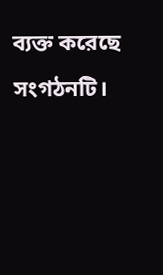ব্যক্ত করেছে সংগঠনটি।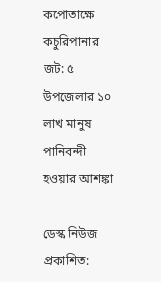কপোতাক্ষে কচুরিপানার জট: ৫ উপজেলার ১০ লাখ মানুষ পানিবন্দী হওয়ার আশঙ্কা

ডেস্ক নিউজ প্রকাশিত: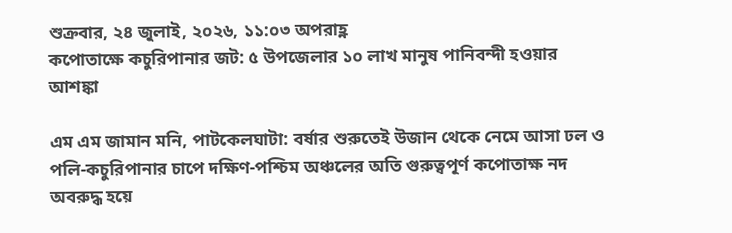শুক্রবার, ২৪ জুলাই, ২০২৬, ১১:০৩ অপরাহ্ণ
কপোতাক্ষে কচুরিপানার জট: ৫ উপজেলার ১০ লাখ মানুষ পানিবন্দী হওয়ার আশঙ্কা

এম এম জামান মনি, পাটকেলঘাটা: বর্ষার শুরুতেই উজান থেকে নেমে আসা ঢল ও পলি-কচুরিপানার চাপে দক্ষিণ-পশ্চিম অঞ্চলের অতি গুরুত্বপূর্ণ কপোতাক্ষ নদ অবরুদ্ধ হয়ে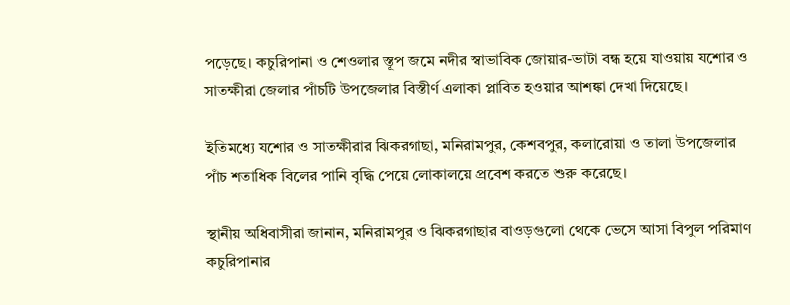পড়েছে। কচুরিপানা ও শেওলার স্তূপ জমে নদীর স্বাভাবিক জোয়ার-ভাটা বন্ধ হয়ে যাওয়ায় যশোর ও সাতক্ষীরা জেলার পাঁচটি উপজেলার বিস্তীর্ণ এলাকা প্লাবিত হওয়ার আশঙ্কা দেখা দিয়েছে।

ইতিমধ্যে যশোর ও সাতক্ষীরার ঝিকরগাছা, মনিরামপুর, কেশবপুর, কলারোয়া ও তালা উপজেলার পাঁচ শতাধিক বিলের পানি বৃদ্ধি পেয়ে লোকালয়ে প্রবেশ করতে শুরু করেছে।

স্থানীয় অধিবাসীরা জানান, মনিরামপুর ও ঝিকরগাছার বাওড়গুলো থেকে ভেসে আসা বিপুল পরিমাণ কচুরিপানার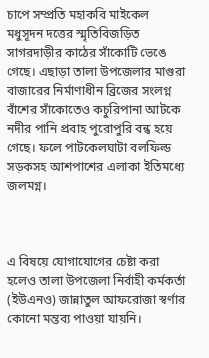চাপে সম্প্রতি মহাকবি মাইকেল মধুসূদন দত্তের স্মৃতিবিজড়িত সাগরদাড়ীর কাঠের সাঁকোটি ভেঙে গেছে। এছাড়া তালা উপজেলার মাগুরা বাজারের নির্মাণাধীন ব্রিজের সংলগ্ন বাঁশের সাঁকোতেও কচুরিপানা আটকে নদীর পানি প্রবাহ পুরোপুরি বন্ধ হয়ে গেছে। ফলে পাটকেলঘাটা বলফিল্ড সড়কসহ আশপাশের এলাকা ইতিমধ্যে জলমগ্ন।



এ বিষয়ে যোগাযোগের চেষ্টা করা হলেও তালা উপজেলা নির্বাহী কর্মকর্তা (ইউএনও) জান্নাতুল আফরোজা স্বর্ণার কোনো মন্তব্য পাওয়া যায়নি।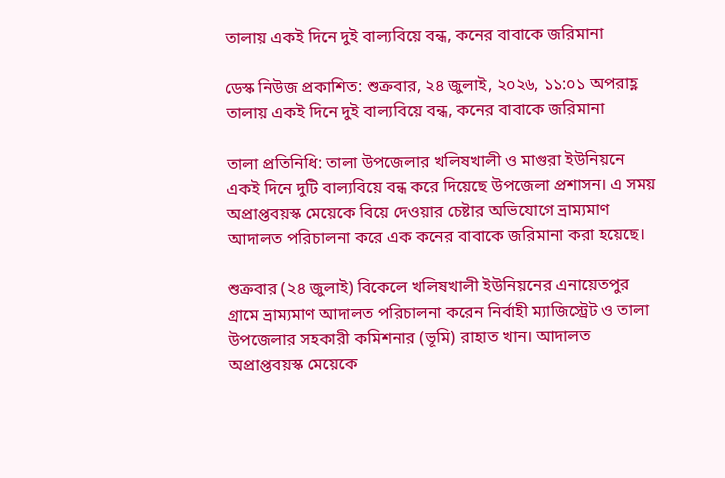তালায় একই দিনে দুই বাল্যবিয়ে বন্ধ, কনের বাবাকে জরিমানা

ডেস্ক নিউজ প্রকাশিত: শুক্রবার, ২৪ জুলাই, ২০২৬, ১১:০১ অপরাহ্ণ
তালায় একই দিনে দুই বাল্যবিয়ে বন্ধ, কনের বাবাকে জরিমানা

তালা প্রতিনিধি: তালা উপজেলার খলিষখালী ও মাগুরা ইউনিয়নে একই দিনে দুটি বাল্যবিয়ে বন্ধ করে দিয়েছে উপজেলা প্রশাসন। এ সময় অপ্রাপ্তবয়স্ক মেয়েকে বিয়ে দেওয়ার চেষ্টার অভিযোগে ভ্রাম্যমাণ আদালত পরিচালনা করে এক কনের বাবাকে জরিমানা করা হয়েছে।

শুক্রবার (২৪ জুলাই) বিকেলে খলিষখালী ইউনিয়নের এনায়েতপুর গ্রামে ভ্রাম্যমাণ আদালত পরিচালনা করেন নির্বাহী ম্যাজিস্ট্রেট ও তালা উপজেলার সহকারী কমিশনার (ভূমি) রাহাত খান। আদালত অপ্রাপ্তবয়স্ক মেয়েকে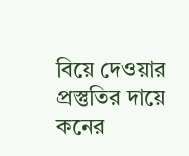বিয়ে দেওয়ার প্রস্তুতির দায়ে কনের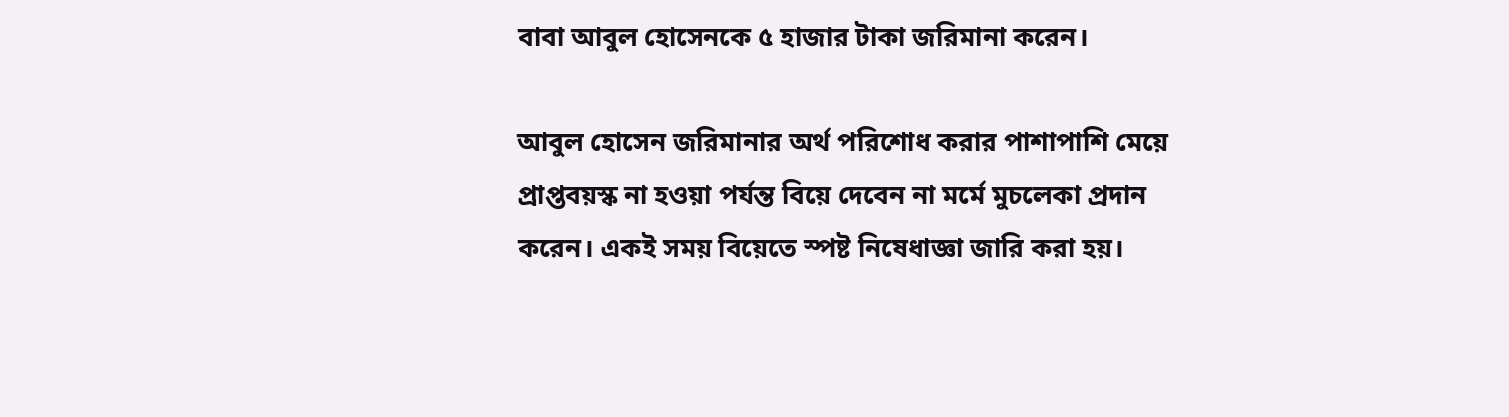বাবা আবুল হোসেনকে ৫ হাজার টাকা জরিমানা করেন।

আবুল হোসেন জরিমানার অর্থ পরিশোধ করার পাশাপাশি মেয়ে প্রাপ্তবয়স্ক না হওয়া পর্যন্ত বিয়ে দেবেন না মর্মে মুচলেকা প্রদান করেন। একই সময় বিয়েতে স্পষ্ট নিষেধাজ্ঞা জারি করা হয়।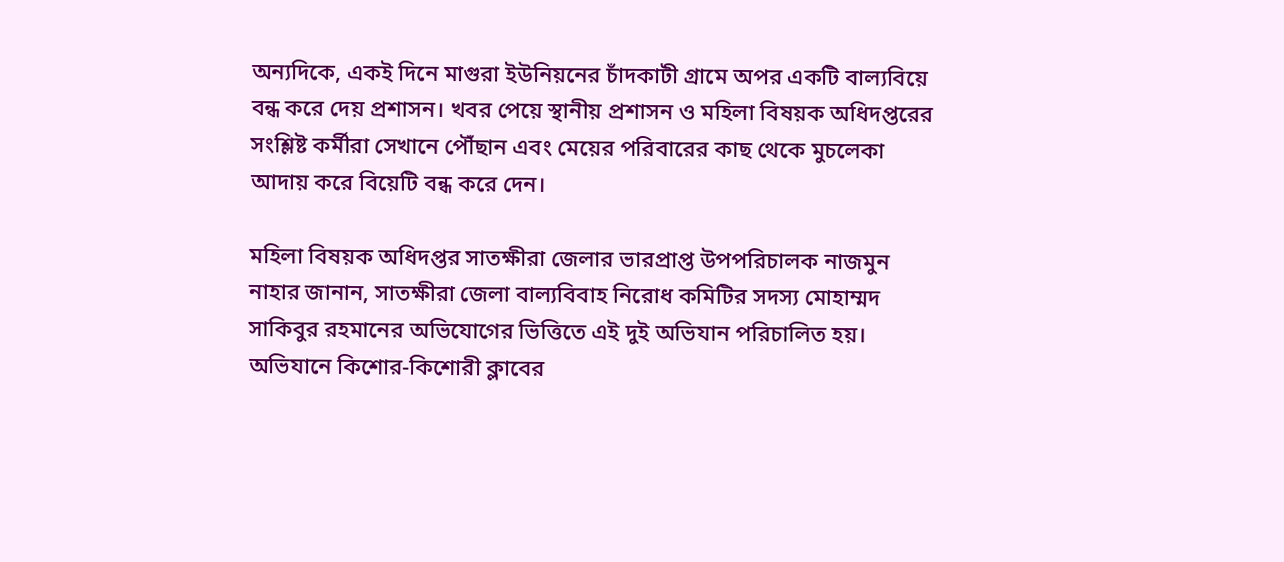অন্যদিকে, একই দিনে মাগুরা ইউনিয়নের চাঁদকাটী গ্রামে অপর একটি বাল্যবিয়ে বন্ধ করে দেয় প্রশাসন। খবর পেয়ে স্থানীয় প্রশাসন ও মহিলা বিষয়ক অধিদপ্তরের সংশ্লিষ্ট কর্মীরা সেখানে পৌঁছান এবং মেয়ের পরিবারের কাছ থেকে মুচলেকা আদায় করে বিয়েটি বন্ধ করে দেন।

মহিলা বিষয়ক অধিদপ্তর সাতক্ষীরা জেলার ভারপ্রাপ্ত উপপরিচালক নাজমুন নাহার জানান, সাতক্ষীরা জেলা বাল্যবিবাহ নিরোধ কমিটির সদস্য মোহাম্মদ সাকিবুর রহমানের অভিযোগের ভিত্তিতে এই দুই অভিযান পরিচালিত হয়। অভিযানে কিশোর-কিশোরী ক্লাবের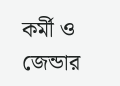কর্মী ও জেন্ডার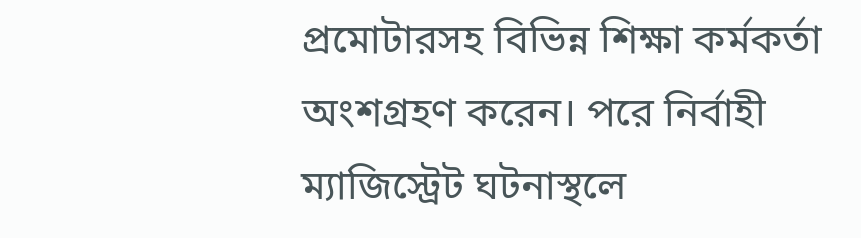প্রমোটারসহ বিভিন্ন শিক্ষা কর্মকর্তা অংশগ্রহণ করেন। পরে নির্বাহী ম্যাজিস্ট্রেট ঘটনাস্থলে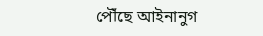পৌঁছে আইনানুগ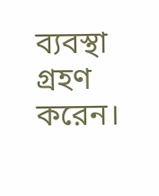ব্যবস্থা গ্রহণ করেন।